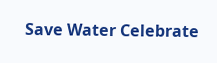Save Water Celebrate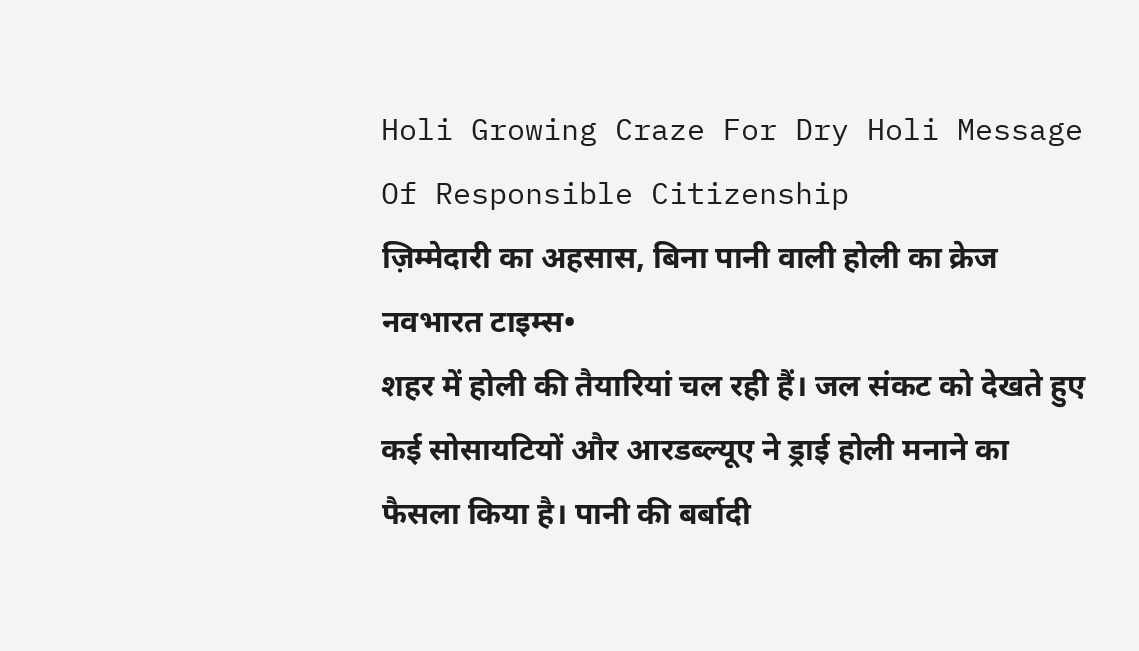Holi Growing Craze For Dry Holi Message Of Responsible Citizenship
ज़िम्मेदारी का अहसास, बिना पानी वाली होली का क्रेज
नवभारत टाइम्स•
शहर में होली की तैयारियां चल रही हैं। जल संकट को देखते हुए कई सोसायटियों और आरडब्ल्यूए ने ड्राई होली मनाने का फैसला किया है। पानी की बर्बादी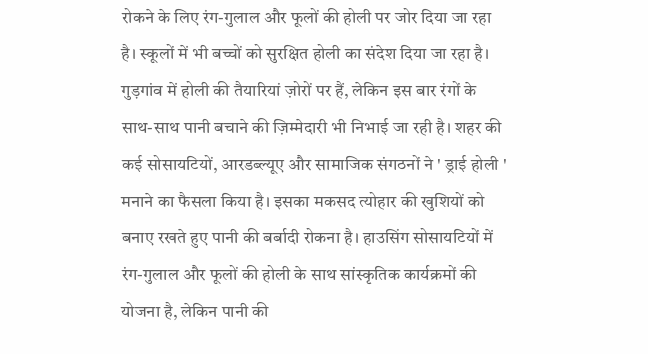रोकने के लिए रंग-गुलाल और फूलों की होली पर जोर दिया जा रहा है। स्कूलों में भी बच्चों को सुरक्षित होली का संदेश दिया जा रहा है।
गुड़गांव में होली की तैयारियां ज़ोरों पर हैं, लेकिन इस बार रंगों के साथ-साथ पानी बचाने की ज़िम्मेदारी भी निभाई जा रही है। शहर की कई सोसायटियों, आरडब्ल्यूए और सामाजिक संगठनों ने ' ड्राई होली ' मनाने का फैसला किया है। इसका मकसद त्योहार की खुशियों को बनाए रखते हुए पानी की बर्बादी रोकना है। हाउसिंग सोसायटियों में रंग-गुलाल और फूलों की होली के साथ सांस्कृतिक कार्यक्रमों की योजना है, लेकिन पानी की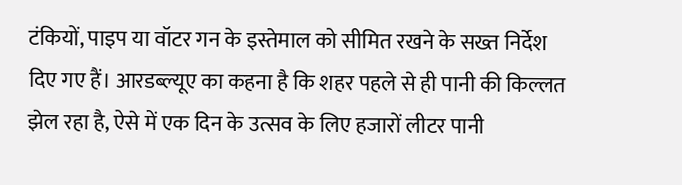टंकियों, पाइप या वॉटर गन के इस्तेमाल को सीमित रखने के सख्त निर्देश दिए गए हैं। आरडब्ल्यूए का कहना है कि शहर पहले से ही पानी की किल्लत झेल रहा है, ऐसे में एक दिन के उत्सव के लिए हजारों लीटर पानी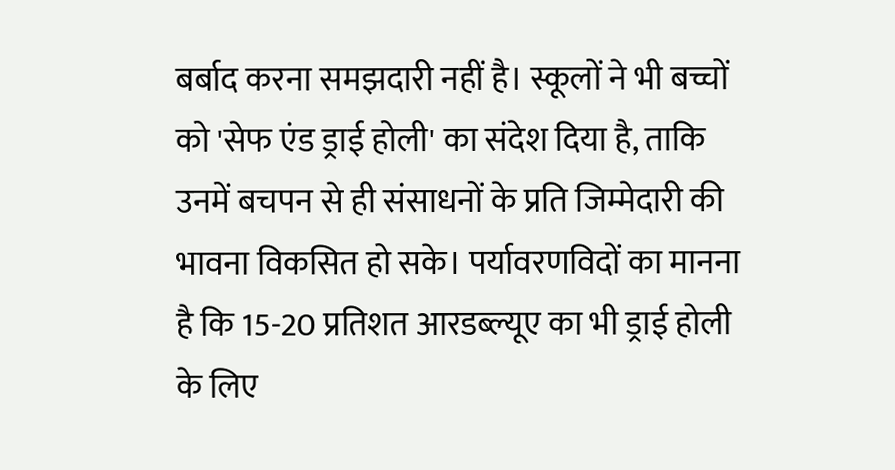बर्बाद करना समझदारी नहीं है। स्कूलों ने भी बच्चों को 'सेफ एंड ड्राई होली' का संदेश दिया है, ताकि उनमें बचपन से ही संसाधनों के प्रति जिम्मेदारी की भावना विकसित हो सके। पर्यावरणविदों का मानना है कि 15-20 प्रतिशत आरडब्ल्यूए का भी ड्राई होली के लिए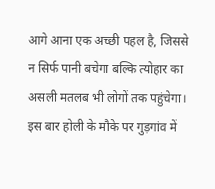आगे आना एक अच्छी पहल है, जिससे न सिर्फ पानी बचेगा बल्कि त्योहार का असली मतलब भी लोगों तक पहुंचेगा।
इस बार होली के मौके पर गुड़गांव में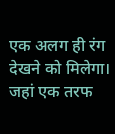एक अलग ही रंग देखने को मिलेगा। जहां एक तरफ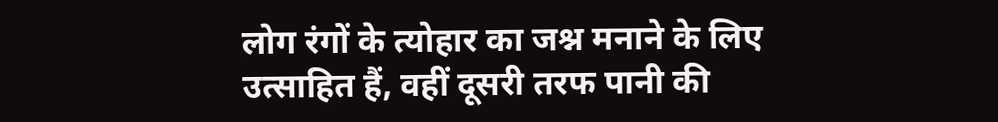लोग रंगों के त्योहार का जश्न मनाने के लिए उत्साहित हैं, वहीं दूसरी तरफ पानी की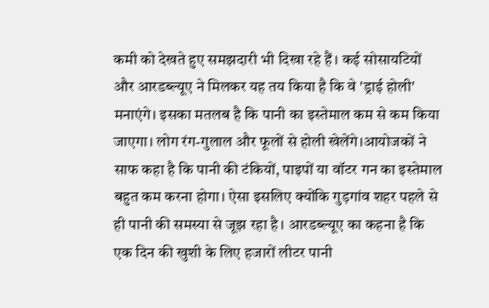कमी को देखते हुए समझदारी भी दिखा रहे हैं। कई सोसायटियों और आरडब्ल्यूए ने मिलकर यह तय किया है कि वे 'ड्राई होली' मनाएंगे। इसका मतलब है कि पानी का इस्तेमाल कम से कम किया जाएगा। लोग रंग-गुलाल और फूलों से होली खेलेंगे।आयोजकों ने साफ कहा है कि पानी की टंकियों, पाइपों या वॉटर गन का इस्तेमाल बहुत कम करना होगा। ऐसा इसलिए क्योंकि गुड़गांव शहर पहले से ही पानी की समस्या से जूझ रहा है। आरडब्ल्यूए का कहना है कि एक दिन की खुशी के लिए हजारों लीटर पानी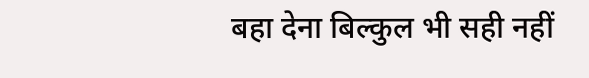बहा देना बिल्कुल भी सही नहीं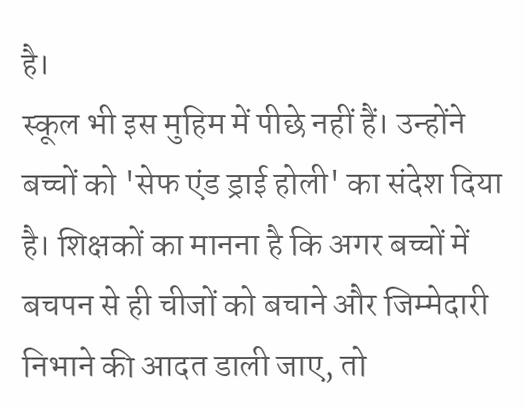है।
स्कूल भी इस मुहिम में पीछे नहीं हैं। उन्होंने बच्चों को 'सेफ एंड ड्राई होली' का संदेश दिया है। शिक्षकों का मानना है कि अगर बच्चों में बचपन से ही चीजों को बचाने और जिम्मेदारी निभाने की आदत डाली जाए, तो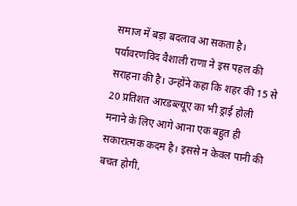समाज में बड़ा बदलाव आ सकता है।
पर्यावरणविद वैशाली राणा ने इस पहल की सराहना की है। उन्होंने कहा कि शहर की 15 से 20 प्रतिशत आरडब्ल्यूए का भी ड्राई होली मनाने के लिए आगे आना एक बहुत ही सकारात्मक कदम है। इससे न केवल पानी की बचत होगी,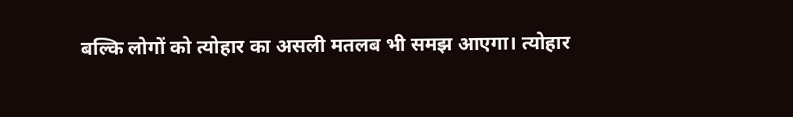बल्कि लोगों को त्योहार का असली मतलब भी समझ आएगा। त्योहार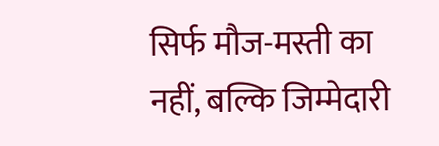सिर्फ मौज-मस्ती का नहीं, बल्कि जिम्मेदारी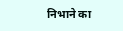निभाने का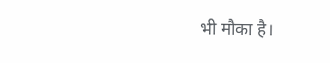भी मौका है।